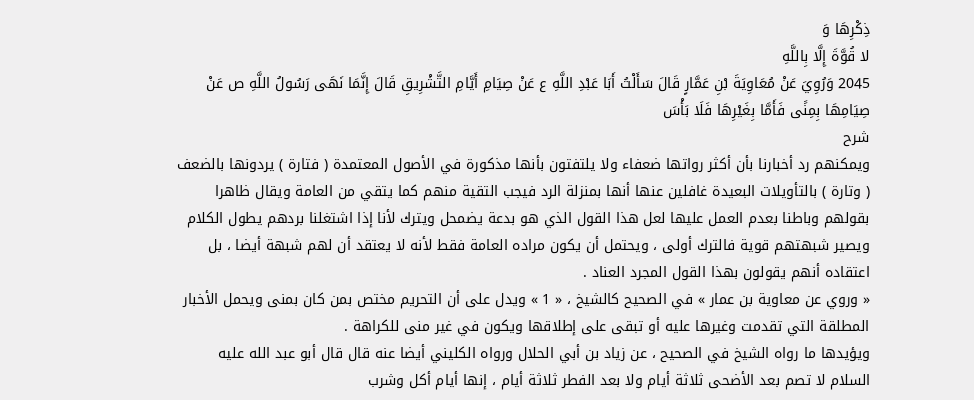ذِكْرِهَا وَ
لا قُوَّةَ إِلَّا بِاللَّهِ
2045 وَرُوِيَ عَنْ مُعَاوِيَةَ بْنِ عَمَّارٍ قَالَ سَأَلْتُ أَبَا عَبْدِ اللَّهِ ع عَنْ صِيَامِ أَيَّامِ التَّشْرِيقِ قَالَ إِنَّمَا نَهَى رَسُولُ اللَّهِ ص عَنْ صِيَامِهَا بِمِنًى فَأَمَّا بِغَيْرِهَا فَلَا بَأْسَ
شرح
ويمكنهم رد أخبارنا بأن أكثر رواتها ضعفاء ولا يلتفتون بأنها مذكورة في الأصول المعتمدة ( فتارة ) يردونها بالضعف ( وتارة ) بالتأويلات البعيدة غافلين عنها أنها بمنزلة الرد فيجب التقية منهم كما يتقي من العامة ويقال ظاهرا بقولهم وباطنا بعدم العمل عليها لعل هذا القول الذي هو بدعة يضمحل ويترك لأنا إذا اشتغلنا بردهم يطول الكلام ويصير شبهتهم قوية فالترك أولى ، ويحتمل أن يكون مراده العامة فقط لأنه لا يعتقد أن لهم شبهة أيضا ، بل اعتقاده أنهم يقولون بهذا القول المجرد العناد .
« وروي عن معاوية بن عمار » في الصحيح كالشيخ ، « 1 » ويدل على أن التحريم مختص بمن كان بمنى ويحمل الأخبار المطلقة التي تقدمت وغيرها عليه أو تبقى على إطلاقها ويكون في غير منى للكراهة .
ويؤيدها ما رواه الشيخ في الصحيح ، عن زياد بن أبي الحلال ورواه الكليني أيضا عنه قال قال أبو عبد الله عليه السلام لا تصم بعد الأضحى ثلاثة أيام ولا بعد الفطر ثلاثة أيام ، إنها أيام أكل وشرب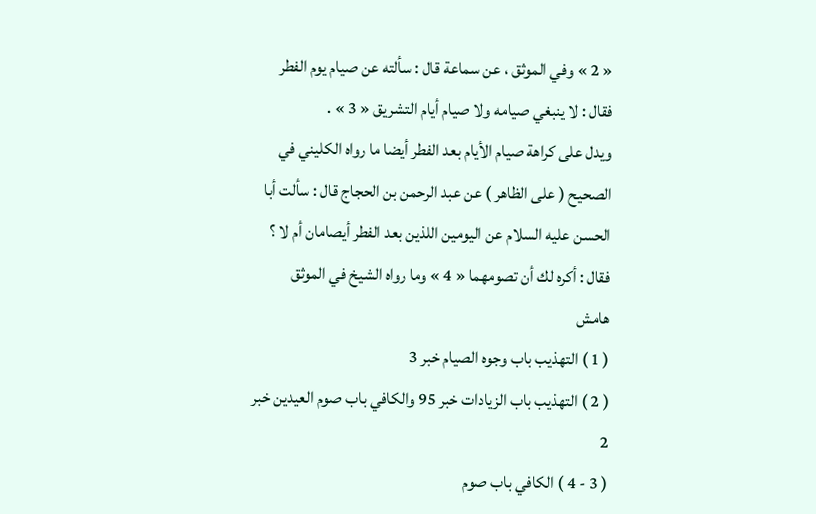« 2 » وفي الموثق ، عن سماعة قال : سألته عن صيام يوم الفطر فقال : لا ينبغي صيامه ولا صيام أيام التشريق « 3 » .
ويدل على كراهة صيام الأيام بعد الفطر أيضا ما رواه الكليني في الصحيح ( على الظاهر ) عن عبد الرحمن بن الحجاج قال : سألت أبا الحسن عليه السلام عن اليومين اللذين بعد الفطر أيصامان أم لا ؟ فقال : أكره لك أن تصومهما « 4 » وما رواه الشيخ في الموثق
هامش
( 1 ) التهذيب باب وجوه الصيام خبر 3
( 2 ) التهذيب باب الزيادات خبر 95 والكافي باب صوم العيدين خبر 2
( 3 - 4 ) الكافي باب صوم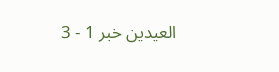العيدين خبر 1 - 3